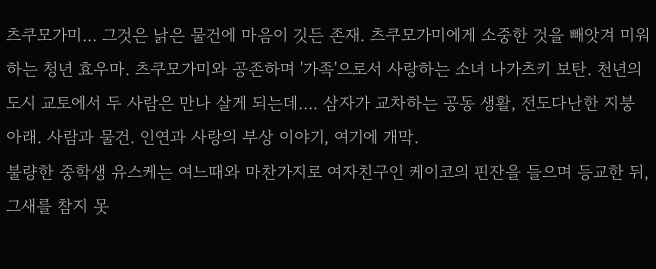츠쿠모가미… 그것은 낡은 물건에 마음이 깃든 존재. 츠쿠모가미에게 소중한 것을 빼앗겨 미워하는 청년 효우마. 츠쿠모가미와 공존하며 '가족'으로서 사랑하는 소녀 나가츠키 보탄. 천년의 도시 교토에서 두 사람은 만나 살게 되는데…. 삼자가 교차하는 공동 생활, 전도다난한 지붕 아래. 사람과 물건. 인연과 사랑의 부상 이야기, 여기에 개막.
불량한 중학생 유스케는 여느때와 마찬가지로 여자친구인 케이코의 핀잔을 들으며 등교한 뒤, 그새를 참지 못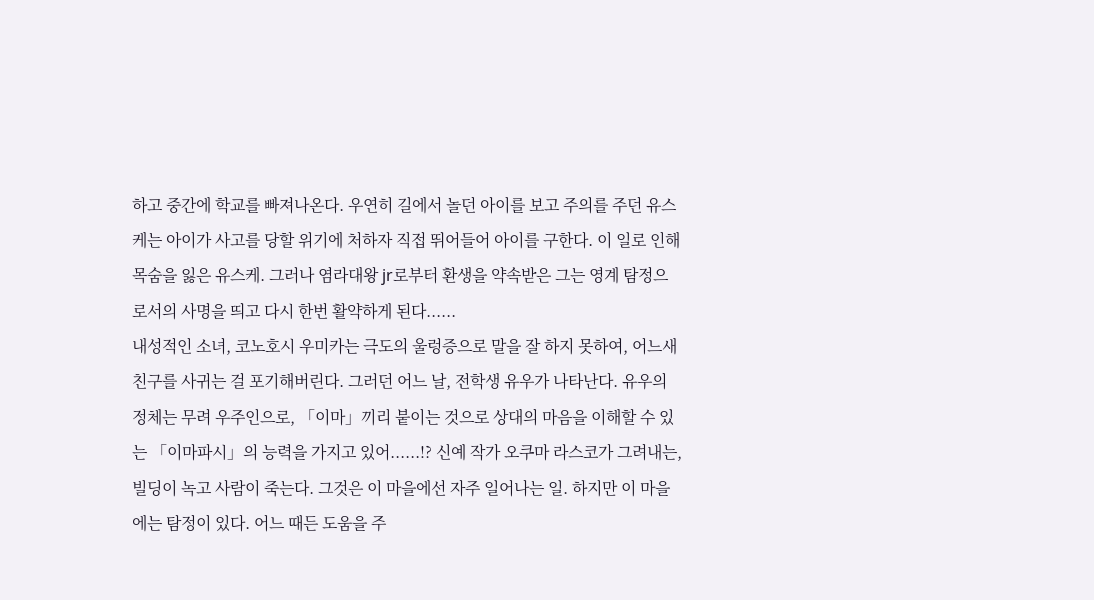하고 중간에 학교를 빠져나온다. 우연히 길에서 놀던 아이를 보고 주의를 주던 유스케는 아이가 사고를 당할 위기에 처하자 직접 뛰어들어 아이를 구한다. 이 일로 인해 목숨을 잃은 유스케. 그러나 염라대왕 jr로부터 환생을 약속받은 그는 영계 탐정으로서의 사명을 띄고 다시 한번 활약하게 된다......
내성적인 소녀, 코노호시 우미카는 극도의 울렁증으로 말을 잘 하지 못하여, 어느새 친구를 사귀는 걸 포기해버린다. 그러던 어느 날, 전학생 유우가 나타난다. 유우의 정체는 무려 우주인으로, 「이마」끼리 붙이는 것으로 상대의 마음을 이해할 수 있는 「이마파시」의 능력을 가지고 있어......!? 신예 작가 오쿠마 라스코가 그려내는,
빌딩이 녹고 사람이 죽는다. 그것은 이 마을에선 자주 일어나는 일. 하지만 이 마을에는 탐정이 있다. 어느 때든 도움을 주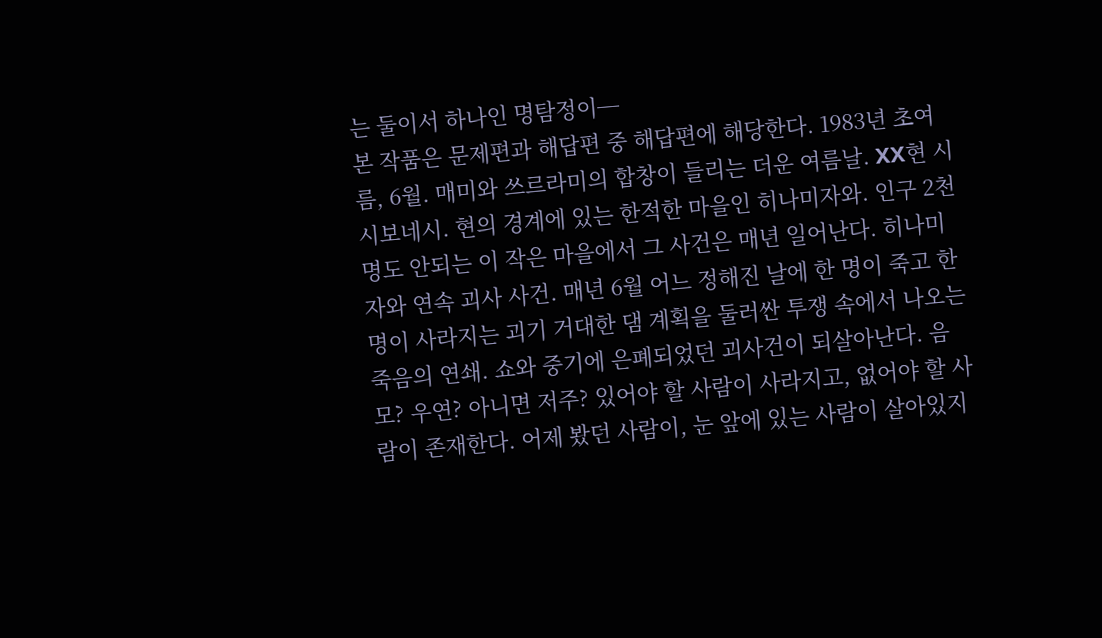는 둘이서 하나인 명탐정이─
본 작품은 문제편과 해답편 중 해답편에 해당한다. 1983년 초여름, 6월. 매미와 쓰르라미의 합창이 들리는 더운 여름날. XX현 시시보네시. 현의 경계에 있는 한적한 마을인 히나미자와. 인구 2천 명도 안되는 이 작은 마을에서 그 사건은 매년 일어난다. 히나미자와 연속 괴사 사건. 매년 6월 어느 정해진 날에 한 명이 죽고 한 명이 사라지는 괴기 거대한 댐 계획을 둘러싼 투쟁 속에서 나오는 죽음의 연쇄. 쇼와 중기에 은폐되었던 괴사건이 되살아난다. 음모? 우연? 아니면 저주? 있어야 할 사람이 사라지고, 없어야 할 사람이 존재한다. 어제 봤던 사람이, 눈 앞에 있는 사람이 살아있지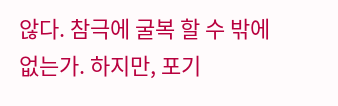않다. 참극에 굴복 할 수 밖에 없는가. 하지만, 포기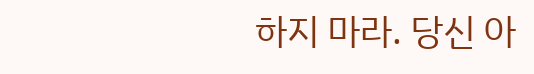하지 마라. 당신 아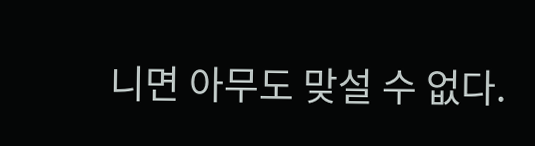니면 아무도 맞설 수 없다.